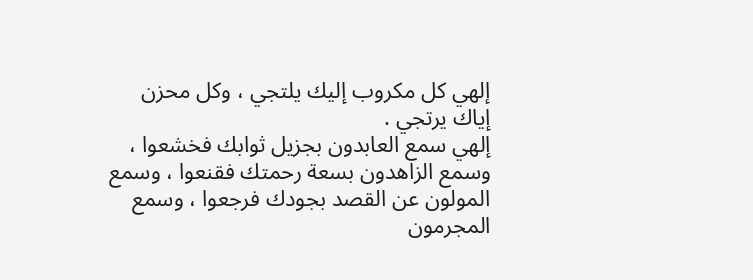إلهي كل مكروب إليك يلتجي ، وكل محزن
إياك يرتجي .
إلهي سمع العابدون بجزيل ثوابك فخشعوا ،
وسمع الزاهدون بسعة رحمتك فقنعوا ، وسمع
المولون عن القصد بجودك فرجعوا ، وسمع
المجرمون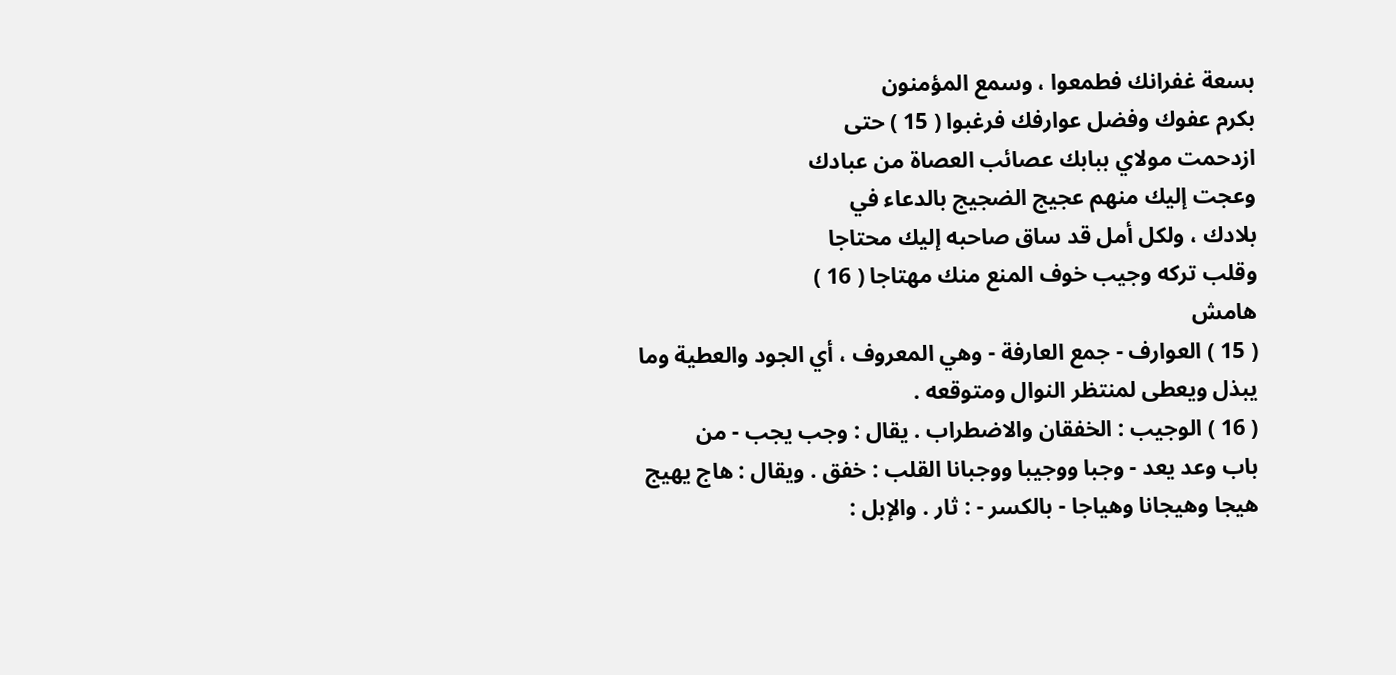بسعة غفرانك فطمعوا ، وسمع المؤمنون
بكرم عفوك وفضل عوارفك فرغبوا ( 15 ) حتى
ازدحمت مولاي ببابك عصائب العصاة من عبادك
وعجت إليك منهم عجيج الضجيج بالدعاء في
بلادك ، ولكل أمل قد ساق صاحبه إليك محتاجا
وقلب تركه وجيب خوف المنع منك مهتاجا ( 16 )
هامش
( 15 ) العوارف - جمع العارفة - وهي المعروف ، أي الجود والعطية وما
يبذل ويعطى لمنتظر النوال ومتوقعه .
( 16 ) الوجيب : الخفقان والاضطراب . يقال : وجب يجب - من
باب وعد يعد - وجبا ووجيبا ووجبانا القلب : خفق . ويقال : هاج يهيج
هيجا وهيجانا وهياجا - بالكسر - : ثار . والإبل :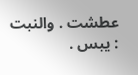عطشت . والنبت : يبس .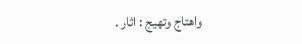واهتاج وتهيج : اثار .